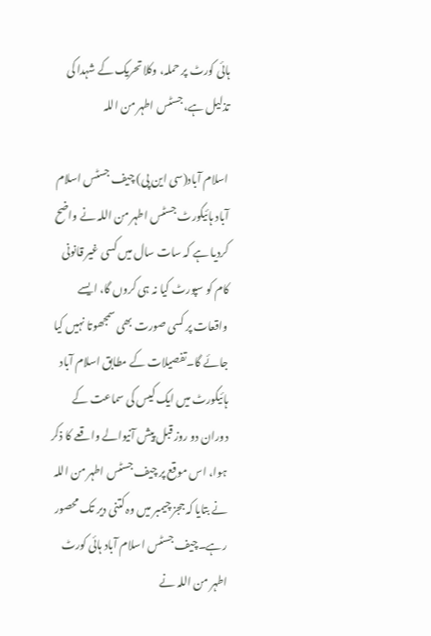ہائی کورٹ پر حملہ، وکلا تحریک کے شہدا کی تذلیل ہے، جسٹس اطہر من اللہ

اسلام آباد(سی این پی) چیف جسٹس اسلام آباد ہائیکورٹ جسٹس اطہر من اللہ نے واضح کردیا ہے کہ سات سال میں کسی غیر قانونی کام کو سپورٹ کیا نہ ہی کروں گا، ایسے واقعات پر کسی صورت بھی سمجھوتا نہیں کیا جائے گا۔تفصیلات کے مطابق اسلام آباد ہائیکورٹ میں ایک کیس کی سماعت کے دوران دو روز قبل پیش آنیوالے واقعے کا ذکر ہوا، اس موقع پر چیف جسٹس اطہر من اللہ نے بتایا کہ ججز چیمبر میں وہ کتنی دیر تک محصور رہے۔چیف جسٹس اسلام آباد ہائی کورٹ اطہر من اللہ نے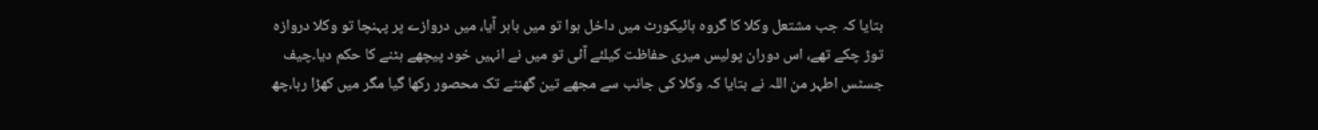بتایا کہ جب مشتعل وکلا کا گروہ ہائیکورٹ میں داخل ہوا تو میں باہر آیا، میں دروازے پر پہنچا تو وکلا دروازہ توڑ چکے تھے، اس دوران پولیس میری حفاظت کیلئے آئی تو میں نے انہیں خود پیچھے ہٹنے کا حکم دیا۔چیف جسٹس اطہر من اللہ نے بتایا کہ وکلا کی جانب سے مجھے تین گھنٹے تک محصور رکھا گیا مگر میں کھڑا رہا،چھ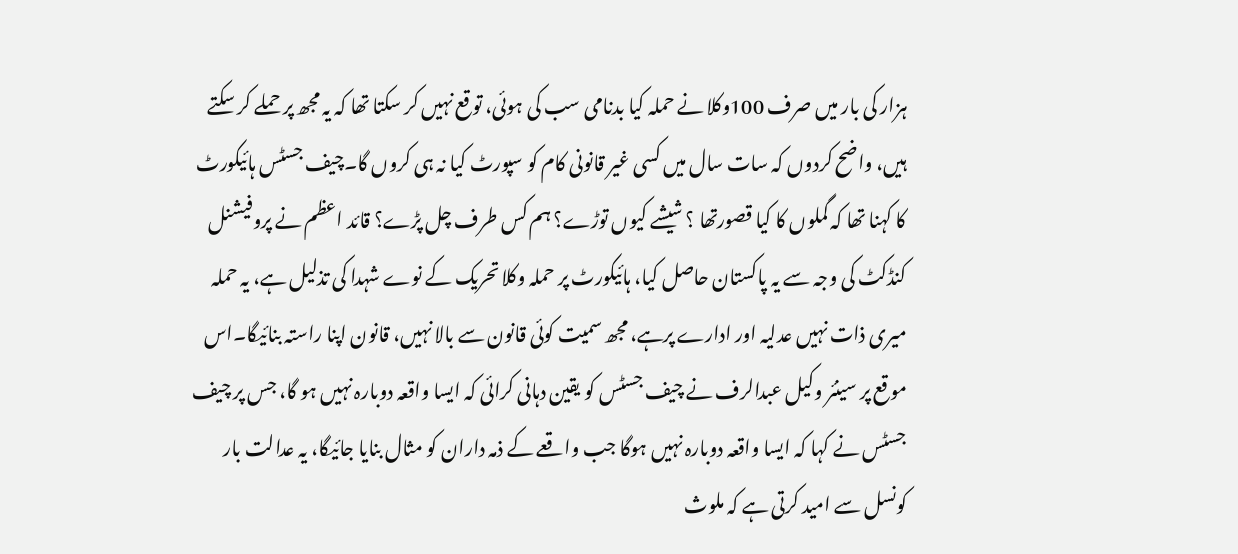ہزار کی بار میں صرف 100وکلا نے حملہ کیا بدنامی سب کی ہوئی، توقع نہیں کر سکتا تھا کہ یہ مجھ پر حملے کر سکتے ہیں، واضح کردوں کہ سات سال میں کسی غیر قانونی کام کو سپورٹ کیا نہ ہی کروں گا۔چیف جسٹس ہائیکورٹ کا کہنا تھا کہ گملوں کا کیا قصورتھا ؟ شیشے کیوں توڑے؟ ہم کس طرف چل پڑے؟ قائد اعظم نے پروفیشنل کنڈکٹ کی وجہ سے یہ پاکستان حاصل کیا، ہائیکورٹ پر حملہ وکلا تحریک کے نوے شہدا کی تذلیل ہے، یہ حملہ میری ذات نہیں عدلیہ اور ادارے پرہے، مجھ سمیت کوئی قانون سے بالا نہیں، قانون اپنا راستہ بنائیگا۔اس موقع پر سینئر وکیل عبدالرف نے چیف جسٹس کو یقین دہانی کرائی کہ ایسا واقعہ دوبارہ نہیں ہو گا، جس پر چیف جسٹس نے کہا کہ ایسا واقعہ دوبارہ نہیں ہوگا جب واقعے کے ذمہ داران کو مثال بنایا جائیگا، یہ عدالت بار کونسل سے امید کرتی ہے کہ ملوث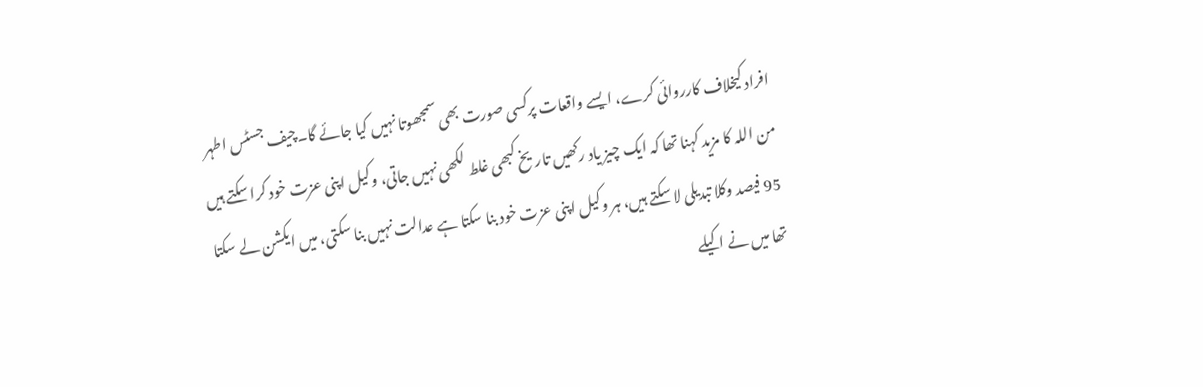افراد کیخلاف کارروائی کرے، ایسے واقعات پرکسی صورت بھی سمجھوتا نہیں کیا جائے گا۔چیف جسٹس اطہر من اللہ کا مزید کہنا تھا کہ ایک چیز یاد رکھیں تاریخ کبھی غلط لکھی نہیں جاتی، وکیل اپنی عزت خود کرا سکتے ہیں 95 فیصد وکلا تبدیلی لا سکتے ہیں، ہر وکیل اپنی عزت خود بنا سکتا ہے عدالت نہیں بنا سکتی، میں ایکشن لے سکتا تھا میں نے اکیلے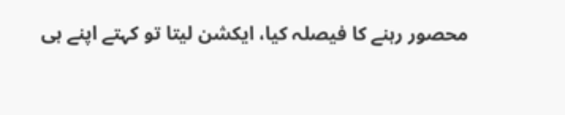محصور رہنے کا فیصلہ کیا، ایکشن لیتا تو کہتے اپنے ہی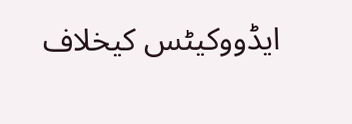ایڈووکیٹس کیخلاف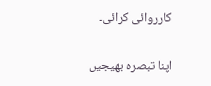کارروائی کرائی۔

اپنا تبصرہ بھیجیں